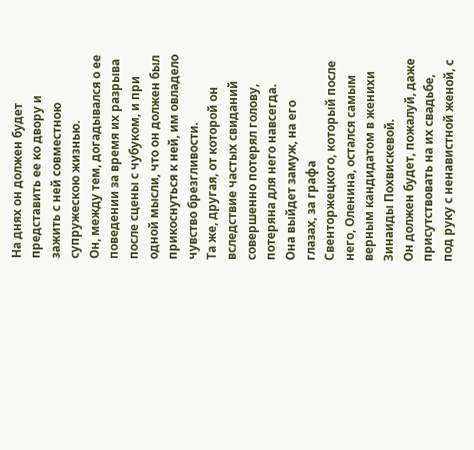На днях он должен будет представить ее ко двору и зажить с ней совместною супружескою жизнью.
Он, между тем, догадывался о ее поведении за время их разрыва после сцены с чубуком, и при одной мысли, что он должен был прикоснуться к ней, им овладело чувство брезгливости.
Та же, другая, от которой он вследствие частых свиданий совершенно потерял голову, потеряна для него навсегда.
Она выйдет замуж, на его глазах, за графа Свенторжецкого, который после него, Оленина, остался самым верным кандидатом в женихи Зинаиды Похвискевой.
Он должен будет, пожалуй, даже присутствовать на их свадьбе, под руку с ненавистной женой, с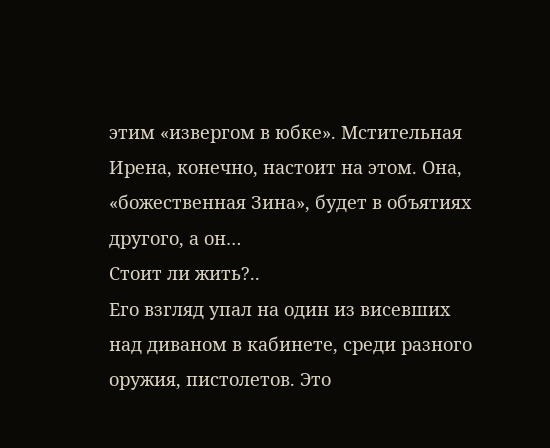этим «извергом в юбке». Мстительная Ирена, конечно, настоит на этом. Она, «божественная Зина», будет в объятиях другого, а он…
Стоит ли жить?..
Его взгляд упал на один из висевших над диваном в кабинете, среди разного оружия, пистолетов. Это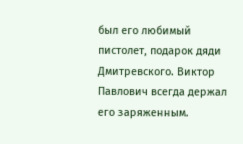был его любимый пистолет, подарок дяди Дмитревского. Виктор Павлович всегда держал его заряженным.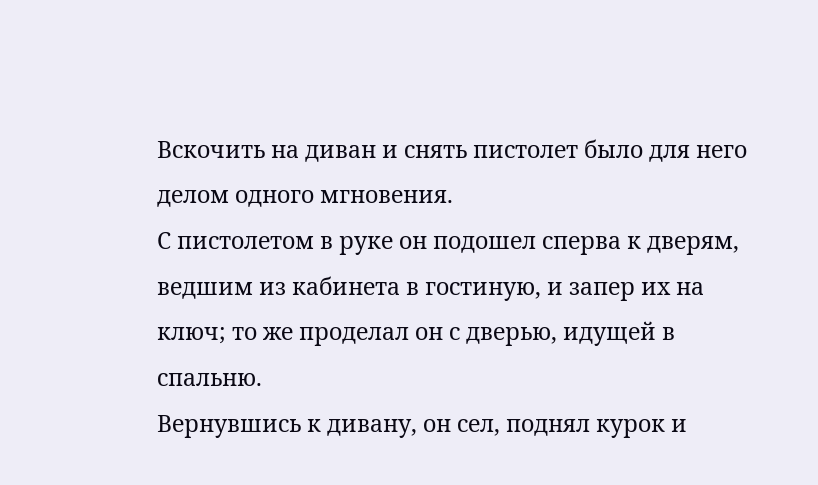Вскочить на диван и снять пистолет было для него делом одного мгновения.
С пистолетом в руке он подошел сперва к дверям, ведшим из кабинета в гостиную, и запер их на ключ; то же проделал он с дверью, идущей в спальню.
Вернувшись к дивану, он сел, поднял курок и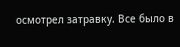осмотрел затравку. Все было в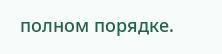полном порядке.